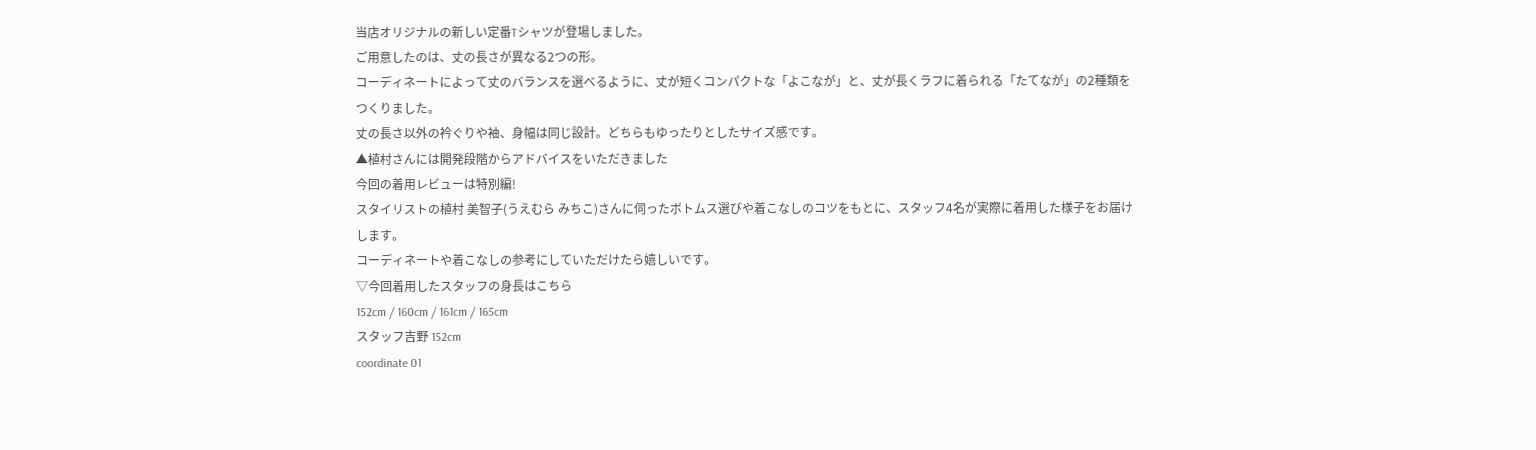当店オリジナルの新しい定番Tシャツが登場しました。
ご用意したのは、丈の長さが異なる2つの形。
コーディネートによって丈のバランスを選べるように、丈が短くコンパクトな「よこなが」と、丈が長くラフに着られる「たてなが」の2種類をつくりました。
丈の長さ以外の衿ぐりや袖、身幅は同じ設計。どちらもゆったりとしたサイズ感です。
▲植村さんには開発段階からアドバイスをいただきました
今回の着用レビューは特別編!
スタイリストの植村 美智子(うえむら みちこ)さんに伺ったボトムス選びや着こなしのコツをもとに、スタッフ4名が実際に着用した様子をお届けします。
コーディネートや着こなしの参考にしていただけたら嬉しいです。
▽今回着用したスタッフの身長はこちら
152cm / 160cm / 161cm / 165cm
スタッフ吉野 152cm
coordinate 01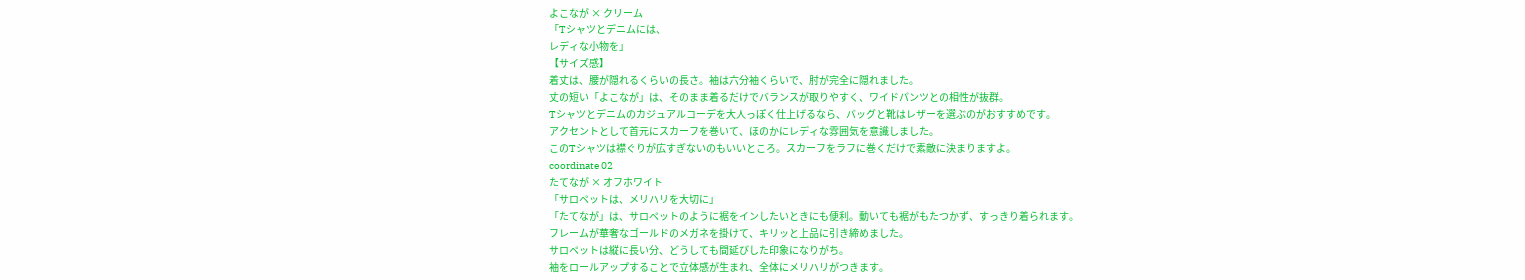よこなが × クリーム
「Tシャツとデニムには、
レディな小物を」
【サイズ感】
着丈は、腰が隠れるくらいの長さ。袖は六分袖くらいで、肘が完全に隠れました。
丈の短い「よこなが」は、そのまま着るだけでバランスが取りやすく、ワイドパンツとの相性が抜群。
Tシャツとデニムのカジュアルコーデを大人っぽく仕上げるなら、バッグと靴はレザーを選ぶのがおすすめです。
アクセントとして首元にスカーフを巻いて、ほのかにレディな雰囲気を意識しました。
このTシャツは襟ぐりが広すぎないのもいいところ。スカーフをラフに巻くだけで素敵に決まりますよ。
coordinate 02
たてなが × オフホワイト
「サロペットは、メリハリを大切に」
「たてなが」は、サロペットのように裾をインしたいときにも便利。動いても裾がもたつかず、すっきり着られます。
フレームが華奢なゴールドのメガネを掛けて、キリッと上品に引き締めました。
サロペットは縦に長い分、どうしても間延びした印象になりがち。
袖をロールアップすることで立体感が生まれ、全体にメリハリがつきます。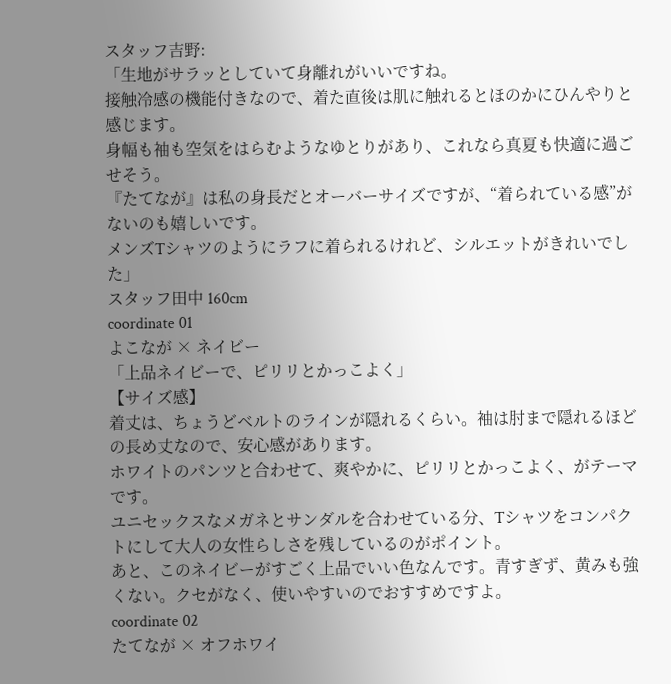スタッフ吉野:
「生地がサラッとしていて身離れがいいですね。
接触冷感の機能付きなので、着た直後は肌に触れるとほのかにひんやりと感じます。
身幅も袖も空気をはらむようなゆとりがあり、これなら真夏も快適に過ごせそう。
『たてなが』は私の身長だとオーバーサイズですが、“着られている感”がないのも嬉しいです。
メンズTシャツのようにラフに着られるけれど、シルエットがきれいでした」
スタッフ田中 160cm
coordinate 01
よこなが × ネイビー
「上品ネイビーで、ピリリとかっこよく」
【サイズ感】
着丈は、ちょうどベルトのラインが隠れるくらい。袖は肘まで隠れるほどの長め丈なので、安心感があります。
ホワイトのパンツと合わせて、爽やかに、ピリリとかっこよく、がテーマです。
ユニセックスなメガネとサンダルを合わせている分、Tシャツをコンパクトにして大人の女性らしさを残しているのがポイント。
あと、このネイビーがすごく上品でいい色なんです。青すぎず、黄みも強くない。クセがなく、使いやすいのでおすすめですよ。
coordinate 02
たてなが × オフホワイ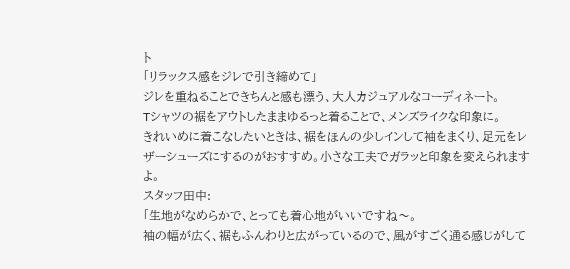ト
「リラックス感をジレで引き締めて」
ジレを重ねることできちんと感も漂う、大人カジュアルなコーディネート。
Tシャツの裾をアウトしたままゆるっと着ることで、メンズライクな印象に。
きれいめに着こなしたいときは、裾をほんの少しインして袖をまくり、足元をレザーシューズにするのがおすすめ。小さな工夫でガラッと印象を変えられますよ。
スタッフ田中:
「生地がなめらかで、とっても着心地がいいですね〜。
袖の幅が広く、裾もふんわりと広がっているので、風がすごく通る感じがして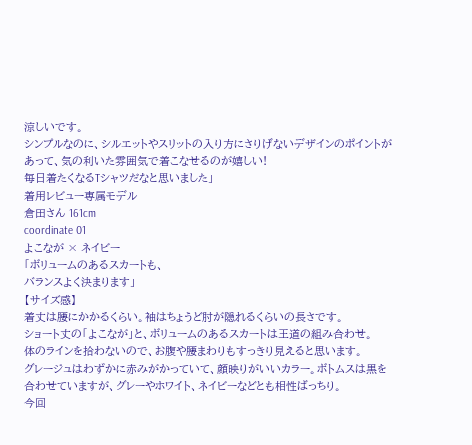涼しいです。
シンプルなのに、シルエットやスリットの入り方にさりげないデザインのポイントがあって、気の利いた雰囲気で着こなせるのが嬉しい!
毎日着たくなるTシャツだなと思いました」
着用レビュー専属モデル
倉田さん 161cm
coordinate 01
よこなが × ネイビー
「ボリュームのあるスカートも、
バランスよく決まります」
【サイズ感】
着丈は腰にかかるくらい。袖はちょうど肘が隠れるくらいの長さです。
ショート丈の「よこなが」と、ボリュームのあるスカートは王道の組み合わせ。
体のラインを拾わないので、お腹や腰まわりもすっきり見えると思います。
グレージュはわずかに赤みがかっていて、顔映りがいいカラー。ボトムスは黒を合わせていますが、グレーやホワイト、ネイビーなどとも相性ばっちり。
今回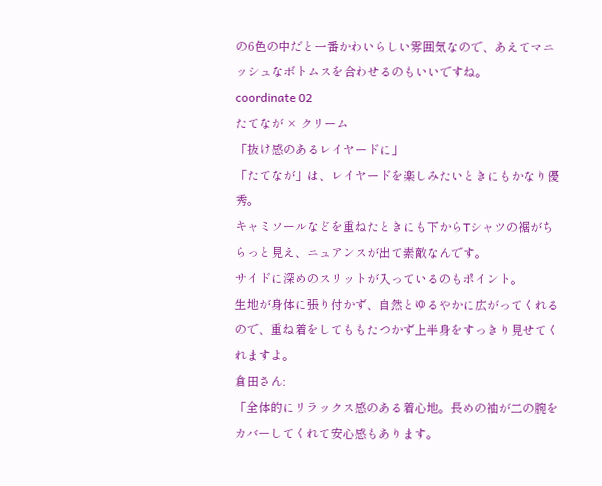の6色の中だと一番かわいらしい雰囲気なので、あえてマニッシュなボトムスを合わせるのもいいですね。
coordinate 02
たてなが × クリーム
「抜け感のあるレイヤードに」
「たてなが」は、レイヤードを楽しみたいときにもかなり優秀。
キャミソールなどを重ねたときにも下からTシャツの裾がちらっと見え、ニュアンスが出て素敵なんです。
サイドに深めのスリットが入っているのもポイント。
生地が身体に張り付かず、自然とゆるやかに広がってくれるので、重ね着をしてももたつかず上半身をすっきり見せてくれますよ。
倉田さん:
「全体的にリラックス感のある着心地。長めの袖が二の腕をカバーしてくれて安心感もあります。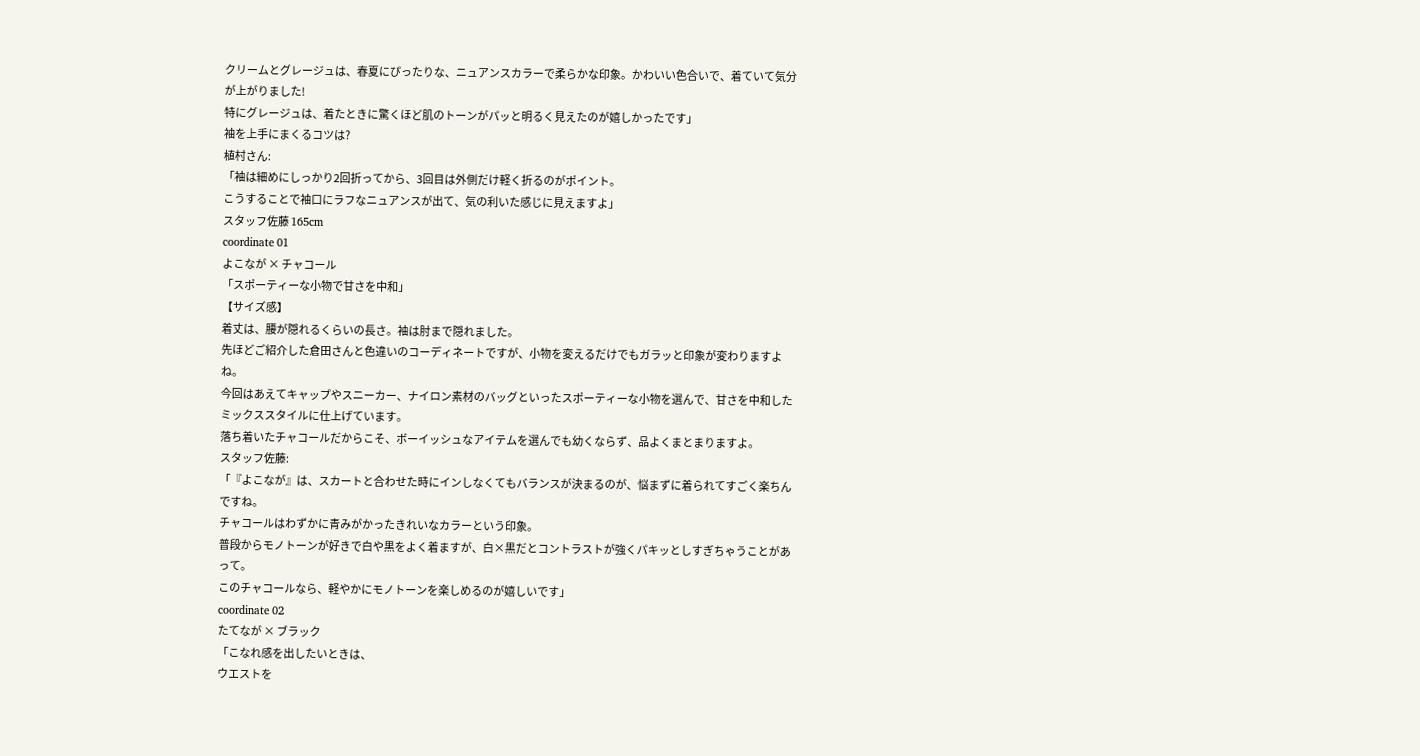クリームとグレージュは、春夏にぴったりな、ニュアンスカラーで柔らかな印象。かわいい色合いで、着ていて気分が上がりました!
特にグレージュは、着たときに驚くほど肌のトーンがパッと明るく見えたのが嬉しかったです」
袖を上手にまくるコツは?
植村さん:
「袖は細めにしっかり2回折ってから、3回目は外側だけ軽く折るのがポイント。
こうすることで袖口にラフなニュアンスが出て、気の利いた感じに見えますよ」
スタッフ佐藤 165cm
coordinate 01
よこなが × チャコール
「スポーティーな小物で甘さを中和」
【サイズ感】
着丈は、腰が隠れるくらいの長さ。袖は肘まで隠れました。
先ほどご紹介した倉田さんと色違いのコーディネートですが、小物を変えるだけでもガラッと印象が変わりますよね。
今回はあえてキャップやスニーカー、ナイロン素材のバッグといったスポーティーな小物を選んで、甘さを中和したミックススタイルに仕上げています。
落ち着いたチャコールだからこそ、ボーイッシュなアイテムを選んでも幼くならず、品よくまとまりますよ。
スタッフ佐藤:
「『よこなが』は、スカートと合わせた時にインしなくてもバランスが決まるのが、悩まずに着られてすごく楽ちんですね。
チャコールはわずかに青みがかったきれいなカラーという印象。
普段からモノトーンが好きで白や黒をよく着ますが、白×黒だとコントラストが強くパキッとしすぎちゃうことがあって。
このチャコールなら、軽やかにモノトーンを楽しめるのが嬉しいです」
coordinate 02
たてなが × ブラック
「こなれ感を出したいときは、
ウエストを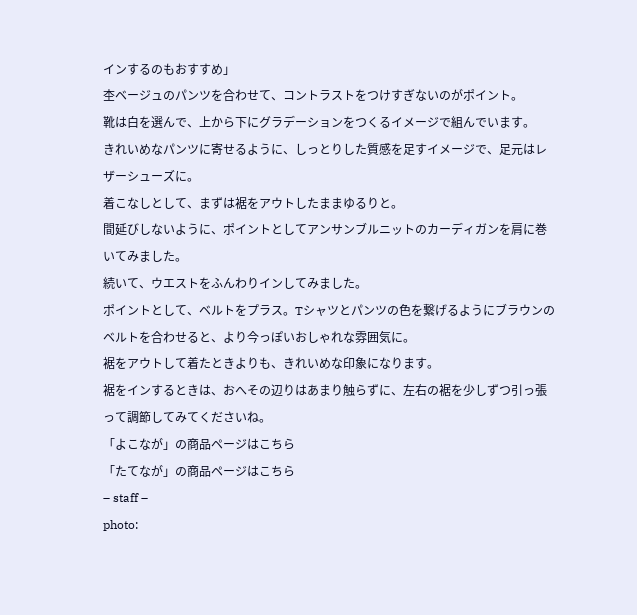インするのもおすすめ」
杢ベージュのパンツを合わせて、コントラストをつけすぎないのがポイント。
靴は白を選んで、上から下にグラデーションをつくるイメージで組んでいます。
きれいめなパンツに寄せるように、しっとりした質感を足すイメージで、足元はレザーシューズに。
着こなしとして、まずは裾をアウトしたままゆるりと。
間延びしないように、ポイントとしてアンサンブルニットのカーディガンを肩に巻いてみました。
続いて、ウエストをふんわりインしてみました。
ポイントとして、ベルトをプラス。Tシャツとパンツの色を繋げるようにブラウンのベルトを合わせると、より今っぽいおしゃれな雰囲気に。
裾をアウトして着たときよりも、きれいめな印象になります。
裾をインするときは、おへその辺りはあまり触らずに、左右の裾を少しずつ引っ張って調節してみてくださいね。
「よこなが」の商品ページはこちら
「たてなが」の商品ページはこちら
– staff –
photo: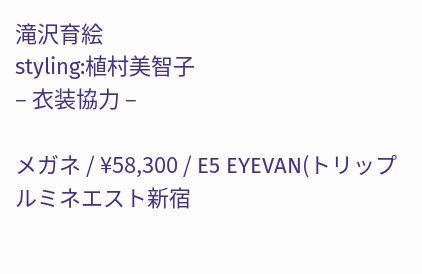滝沢育絵
styling:植村美智子
– 衣装協力 –

メガネ / ¥58,300 / E5 EYEVAN(トリップ ルミネエスト新宿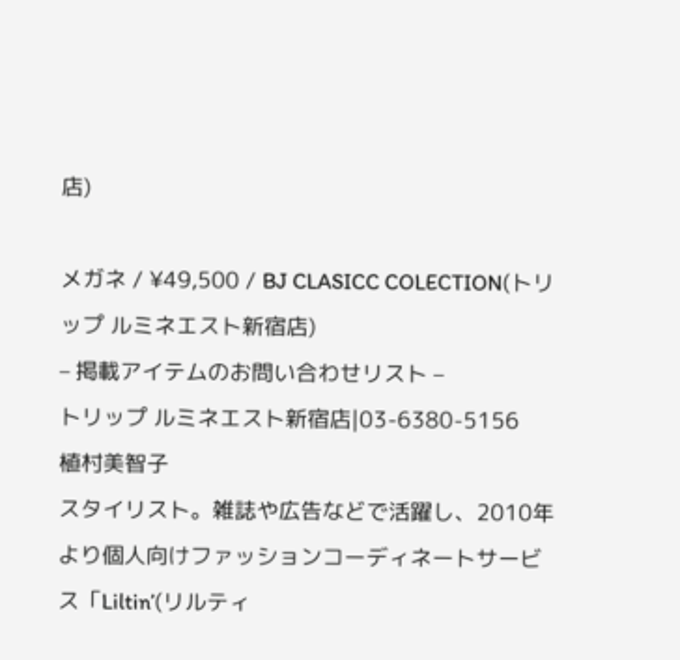店)

メガネ / ¥49,500 / BJ CLASICC COLECTION(トリップ ルミネエスト新宿店)
– 掲載アイテムのお問い合わせリスト –
トリップ ルミネエスト新宿店|03-6380-5156
植村美智子
スタイリスト。雑誌や広告などで活躍し、2010年より個人向けファッションコーディネートサービス「Liltin’(リルティ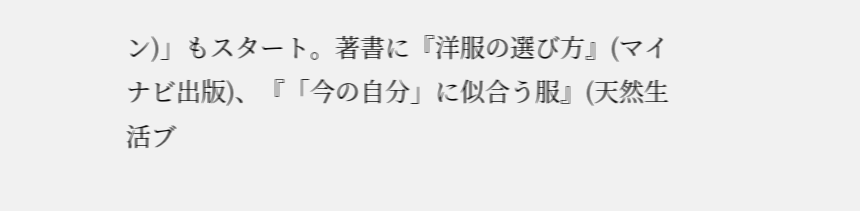ン)」もスタート。著書に『洋服の選び方』(マイナビ出版)、『「今の自分」に似合う服』(天然生活ブ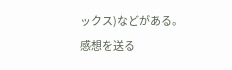ックス)などがある。
感想を送る